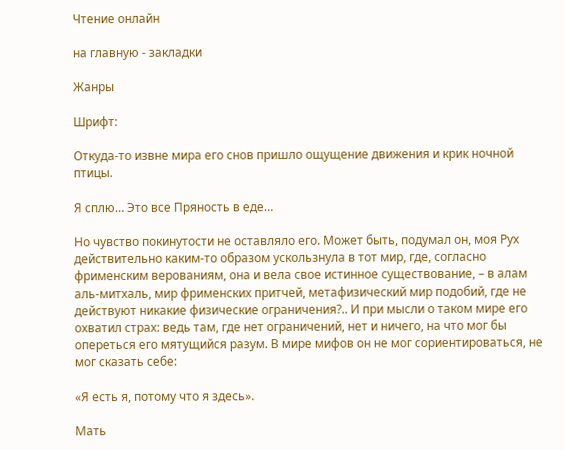Чтение онлайн

на главную - закладки

Жанры

Шрифт:

Откуда-то извне мира его снов пришло ощущение движения и крик ночной птицы.

Я сплю… Это все Пряность в еде…

Но чувство покинутости не оставляло его. Может быть, подумал он, моя Рух действительно каким-то образом ускользнула в тот мир, где, согласно фрименским верованиям, она и вела свое истинное существование, – в алам аль-митхаль, мир фрименских притчей, метафизический мир подобий, где не действуют никакие физические ограничения?.. И при мысли о таком мире его охватил страх: ведь там, где нет ограничений, нет и ничего, на что мог бы опереться его мятущийся разум. В мире мифов он не мог сориентироваться, не мог сказать себе:

«Я есть я, потому что я здесь».

Мать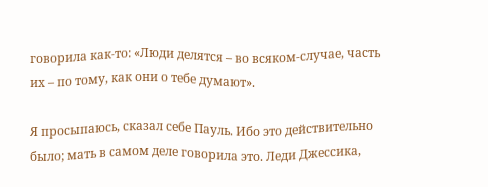говорила как-то: «Люди делятся – во всяком-случае, часть их – по тому, как они о тебе думают».

Я просыпаюсь, сказал себе Пауль. Ибо это действительно было; мать в самом деле говорила это. Леди Джессика,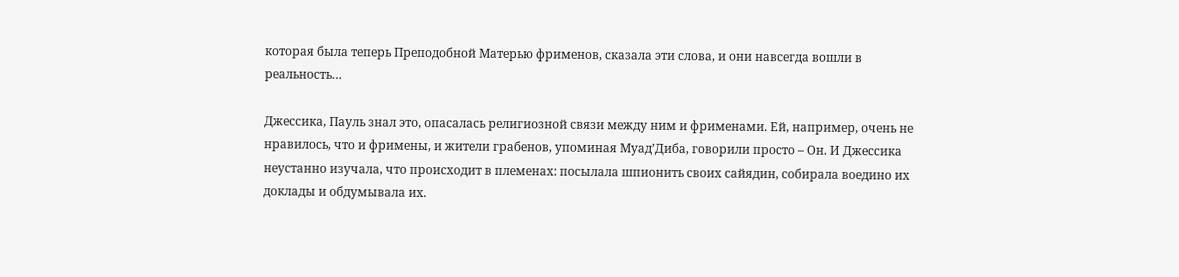которая была теперь Преподобной Матерью фрименов, сказала эти слова, и они навсегда вошли в реальность…

Джессика, Пауль знал это, опасалась религиозной связи между ним и фрименами. Ей, например, очень не нравилось, что и фримены, и жители грабенов, упоминая Муад’Диба, говорили просто – Он. И Джессика неустанно изучала, что происходит в племенах: посылала шпионить своих сайядин, собирала воедино их доклады и обдумывала их.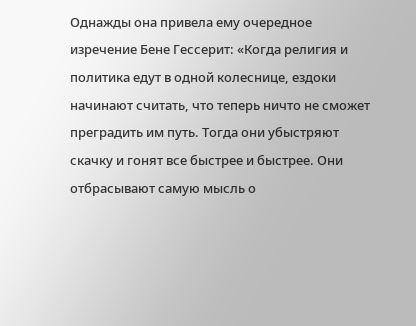Однажды она привела ему очередное изречение Бене Гессерит: «Когда религия и политика едут в одной колеснице, ездоки начинают считать, что теперь ничто не сможет преградить им путь. Тогда они убыстряют скачку и гонят все быстрее и быстрее. Они отбрасывают самую мысль о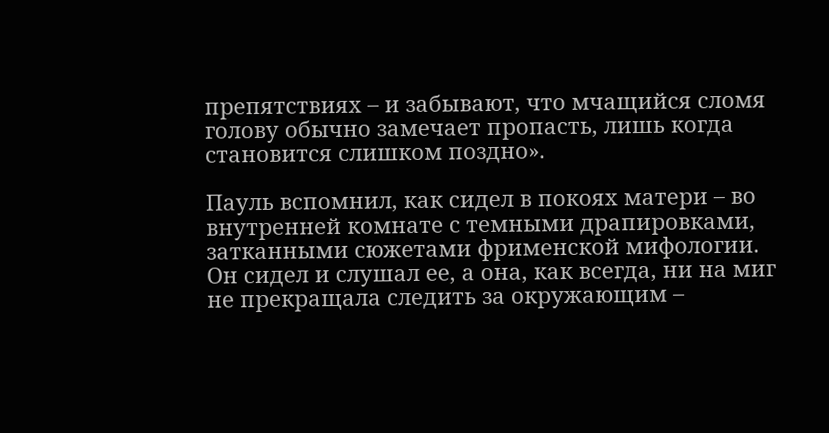препятствиях – и забывают, что мчащийся сломя голову обычно замечает пропасть, лишь когда становится слишком поздно».

Пауль вспомнил, как сидел в покоях матери – во внутренней комнате с темными драпировками, затканными сюжетами фрименской мифологии. Он сидел и слушал ее, а она, как всегда, ни на миг не прекращала следить за окружающим –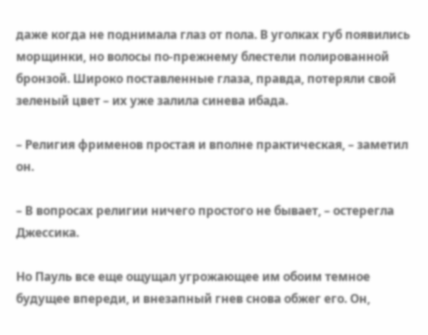даже когда не поднимала глаз от пола. В уголках губ появились морщинки, но волосы по-прежнему блестели полированной бронзой. Широко поставленные глаза, правда, потеряли свой зеленый цвет – их уже залила синева ибада.

– Религия фрименов простая и вполне практическая, – заметил он.

– В вопросах религии ничего простого не бывает, – остерегла Джессика.

Но Пауль все еще ощущал угрожающее им обоим темное будущее впереди, и внезапный гнев снова обжег его. Он,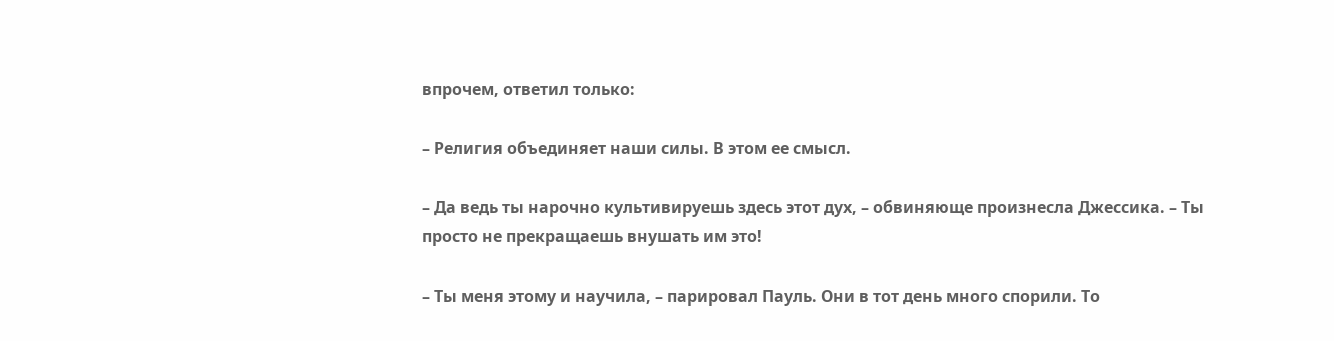впрочем, ответил только:

– Религия объединяет наши силы. В этом ее смысл.

– Да ведь ты нарочно культивируешь здесь этот дух, – обвиняюще произнесла Джессика. – Ты просто не прекращаешь внушать им это!

– Ты меня этому и научила, – парировал Пауль. Они в тот день много спорили. То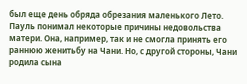был еще день обряда обрезания маленького Лето. Пауль понимал некоторые причины недовольства матери. Она, например, так и не смогла принять его раннюю женитьбу на Чани. Но, с другой стороны, Чани родила сына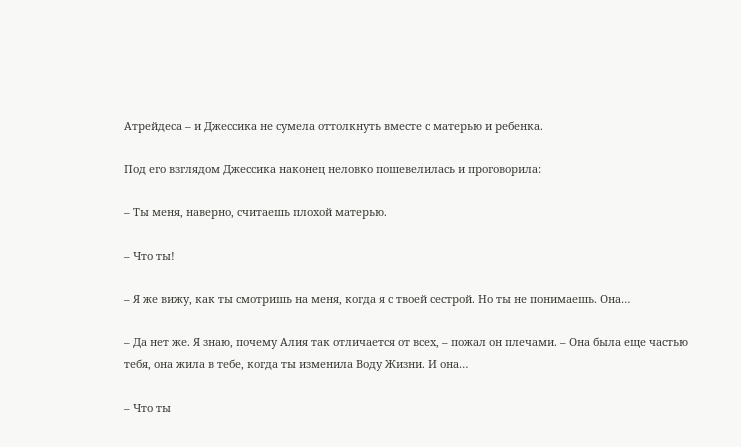Атрейдеса – и Джессика не сумела оттолкнуть вместе с матерью и ребенка.

Под его взглядом Джессика наконец неловко пошевелилась и проговорила:

– Ты меня, наверно, считаешь плохой матерью.

– Что ты!

– Я же вижу, как ты смотришь на меня, когда я с твоей сестрой. Но ты не понимаешь. Она…

– Да нет же. Я знаю, почему Алия так отличается от всех, – пожал он плечами. – Она была еще частью тебя, она жила в тебе, когда ты изменила Воду Жизни. И она…

– Что ты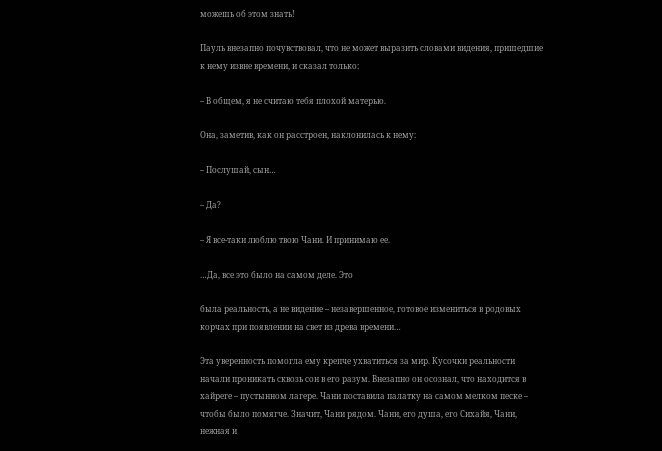можешь об этом знать!

Пауль внезапно почувствовал, что не может выразить словами видения, пришедшие к нему извне времени, и сказал только:

– В общем, я не считаю тебя плохой матерью.

Она, заметив, как он расстроен, наклонилась к нему:

– Послушай, сын…

– Да?

– Я все-таки люблю твою Чани. И принимаю ее.

…Да, все это было на самом деле. Это

была реальность, а не видение – незавершенное, готовое измениться в родовых корчах при появлении на свет из древа времени…

Эта уверенность помогла ему крепче ухватиться за мир. Кусочки реальности начали проникать сквозь сон в его разум. Внезапно он осознал, что находится в хайреге – пустынном лагере. Чани поставила палатку на самом мелком песке – чтобы было помягче. Значит, Чани рядом. Чани, его душа, его Сихайя, Чани, нежная и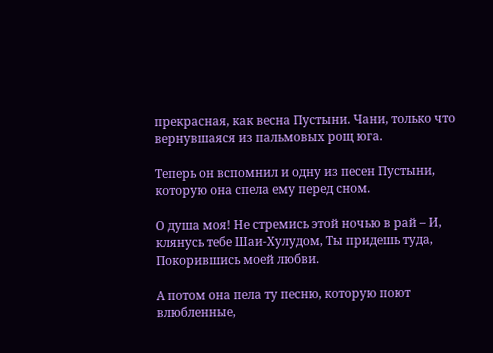прекрасная, как весна Пустыни. Чани, только что вернувшаяся из пальмовых рощ юга.

Теперь он вспомнил и одну из песен Пустыни, которую она спела ему перед сном.

О душа моя! Не стремись этой ночью в рай – И, клянусь тебе Шаи-Хулудом, Ты придешь туда, Покорившись моей любви.

А потом она пела ту песню, которую поют влюбленные,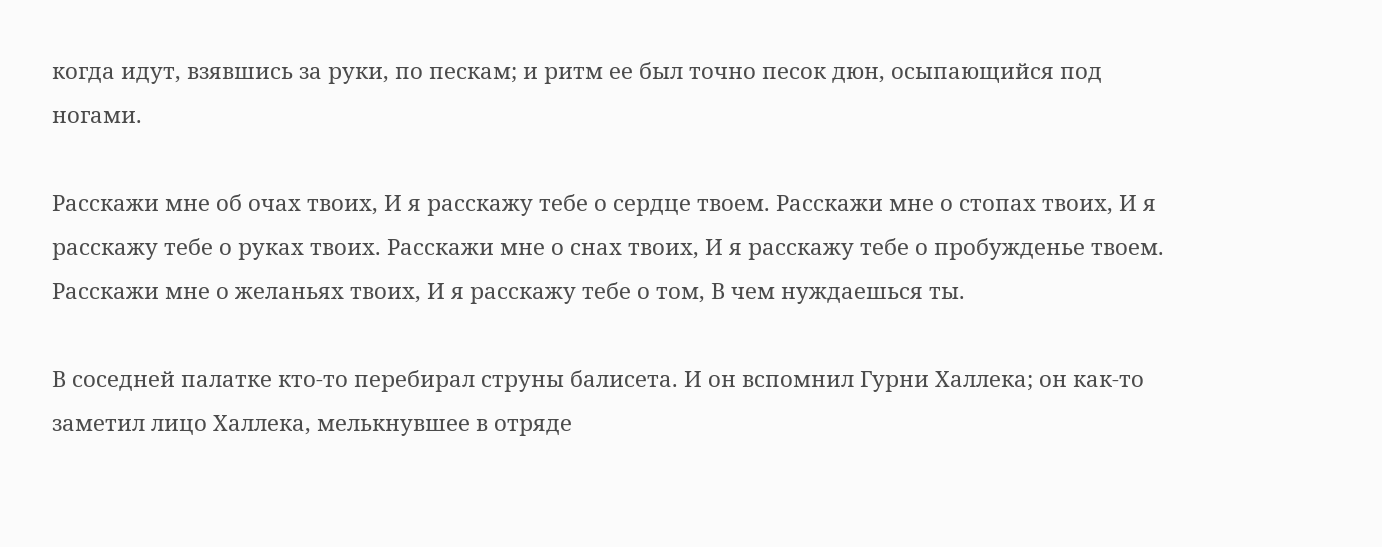когда идут, взявшись за руки, по пескам; и ритм ее был точно песок дюн, осыпающийся под ногами.

Расскажи мне об очах твоих, И я расскажу тебе о сердце твоем. Расскажи мне о стопах твоих, И я расскажу тебе о руках твоих. Расскажи мне о снах твоих, И я расскажу тебе о пробужденье твоем. Расскажи мне о желаньях твоих, И я расскажу тебе о том, В чем нуждаешься ты.

В соседней палатке кто-то перебирал струны балисета. И он вспомнил Гурни Халлека; он как-то заметил лицо Халлека, мелькнувшее в отряде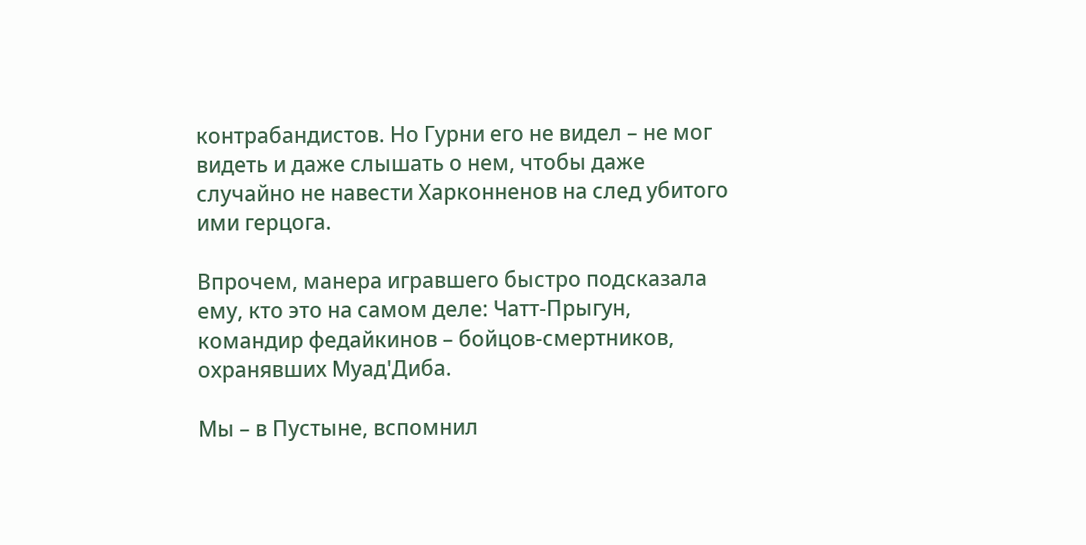контрабандистов. Но Гурни его не видел – не мог видеть и даже слышать о нем, чтобы даже случайно не навести Харконненов на след убитого ими герцога.

Впрочем, манера игравшего быстро подсказала ему, кто это на самом деле: Чатт-Прыгун, командир федайкинов – бойцов-смертников, охранявших Муад'Диба.

Мы – в Пустыне, вспомнил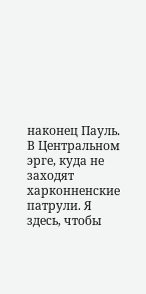наконец Пауль. В Центральном эрге, куда не заходят харконненские патрули. Я здесь, чтобы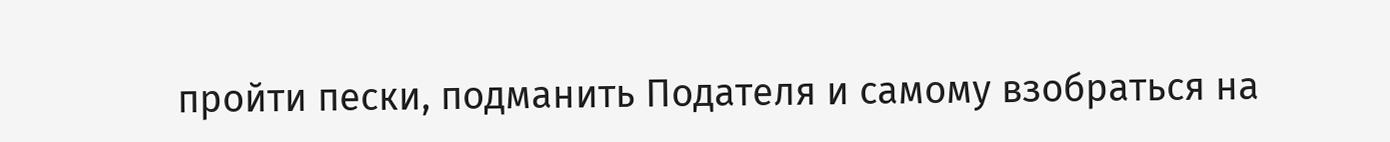пройти пески, подманить Подателя и самому взобраться на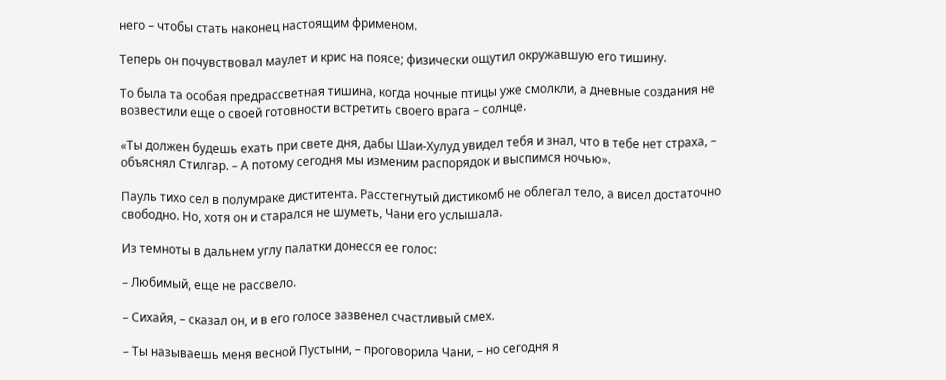него – чтобы стать наконец настоящим фрименом.

Теперь он почувствовал маулет и крис на поясе; физически ощутил окружавшую его тишину.

То была та особая предрассветная тишина, когда ночные птицы уже смолкли, а дневные создания не возвестили еще о своей готовности встретить своего врага – солнце.

«Ты должен будешь ехать при свете дня, дабы Шаи-Хулуд увидел тебя и знал, что в тебе нет страха, – объяснял Стилгар. – А потому сегодня мы изменим распорядок и выспимся ночью».

Пауль тихо сел в полумраке диститента. Расстегнутый дистикомб не облегал тело, а висел достаточно свободно. Но, хотя он и старался не шуметь, Чани его услышала.

Из темноты в дальнем углу палатки донесся ее голос:

– Любимый, еще не рассвело.

– Сихайя, – сказал он, и в его голосе зазвенел счастливый смех.

– Ты называешь меня весной Пустыни, – проговорила Чани, – но сегодня я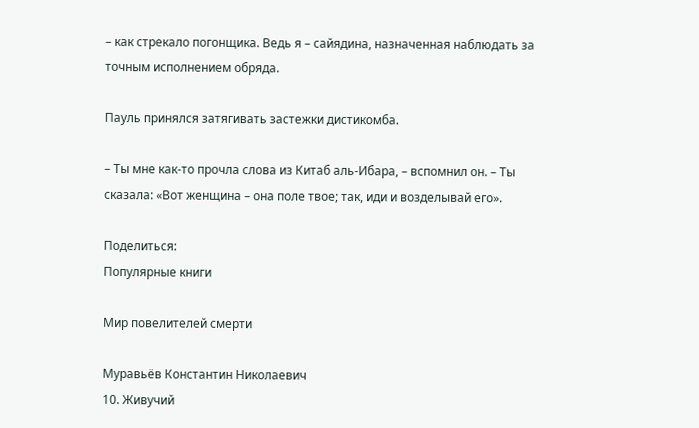– как стрекало погонщика. Ведь я – сайядина, назначенная наблюдать за точным исполнением обряда.

Пауль принялся затягивать застежки дистикомба.

– Ты мне как-то прочла слова из Китаб аль-Ибара, – вспомнил он. – Ты сказала: «Вот женщина – она поле твое; так, иди и возделывай его».

Поделиться:
Популярные книги

Мир повелителей смерти

Муравьёв Константин Николаевич
10. Живучий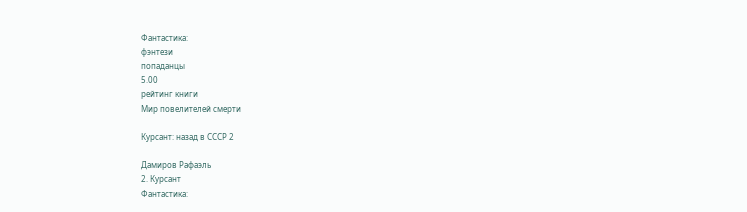Фантастика:
фэнтези
попаданцы
5.00
рейтинг книги
Мир повелителей смерти

Курсант: назад в СССР 2

Дамиров Рафаэль
2. Курсант
Фантастика: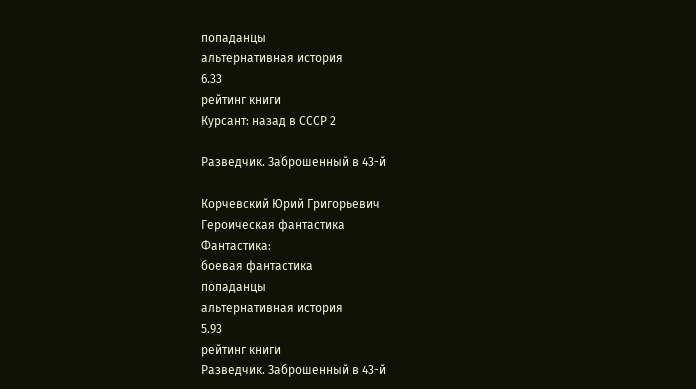попаданцы
альтернативная история
6.33
рейтинг книги
Курсант: назад в СССР 2

Разведчик. Заброшенный в 43-й

Корчевский Юрий Григорьевич
Героическая фантастика
Фантастика:
боевая фантастика
попаданцы
альтернативная история
5.93
рейтинг книги
Разведчик. Заброшенный в 43-й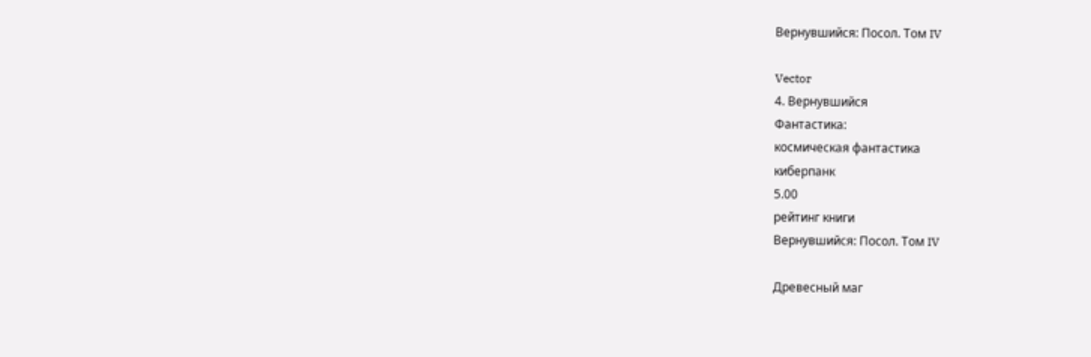Вернувшийся: Посол. Том IV

Vector
4. Вернувшийся
Фантастика:
космическая фантастика
киберпанк
5.00
рейтинг книги
Вернувшийся: Посол. Том IV

Древесный маг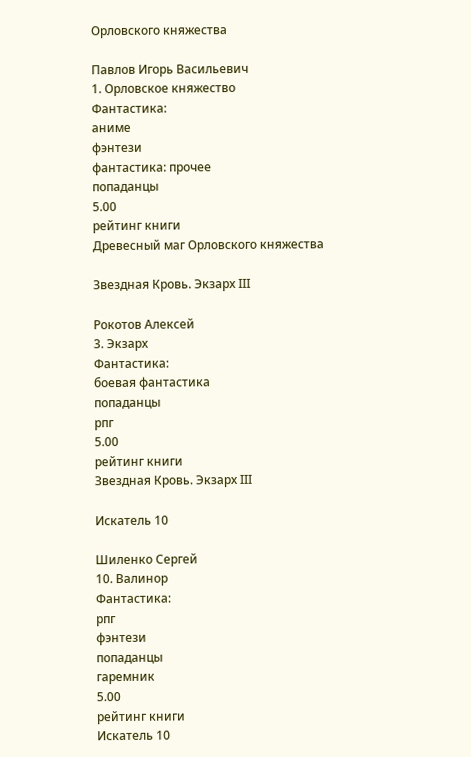Орловского княжества

Павлов Игорь Васильевич
1. Орловское княжество
Фантастика:
аниме
фэнтези
фантастика: прочее
попаданцы
5.00
рейтинг книги
Древесный маг Орловского княжества

Звездная Кровь. Экзарх III

Рокотов Алексей
3. Экзарх
Фантастика:
боевая фантастика
попаданцы
рпг
5.00
рейтинг книги
Звездная Кровь. Экзарх III

Искатель 10

Шиленко Сергей
10. Валинор
Фантастика:
рпг
фэнтези
попаданцы
гаремник
5.00
рейтинг книги
Искатель 10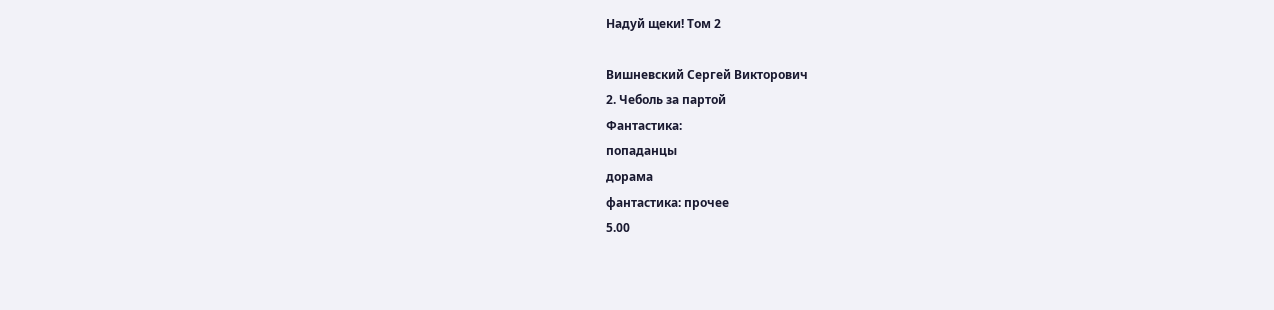Надуй щеки! Том 2

Вишневский Сергей Викторович
2. Чеболь за партой
Фантастика:
попаданцы
дорама
фантастика: прочее
5.00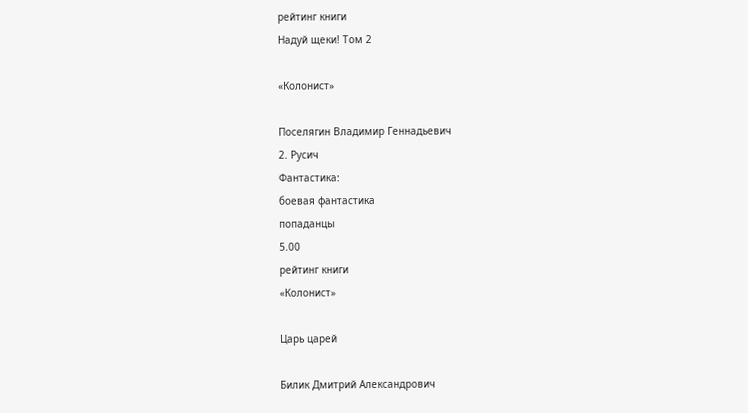рейтинг книги
Надуй щеки! Том 2

«Колонист»

Поселягин Владимир Геннадьевич
2. Русич
Фантастика:
боевая фантастика
попаданцы
5.00
рейтинг книги
«Колонист»

Царь царей

Билик Дмитрий Александрович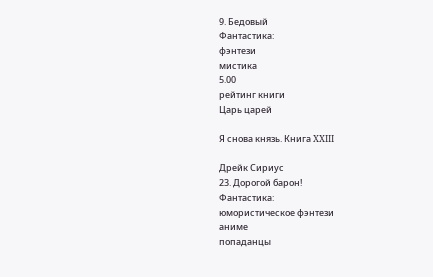9. Бедовый
Фантастика:
фэнтези
мистика
5.00
рейтинг книги
Царь царей

Я снова князь. Книга XXIII

Дрейк Сириус
23. Дорогой барон!
Фантастика:
юмористическое фэнтези
аниме
попаданцы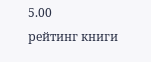5.00
рейтинг книги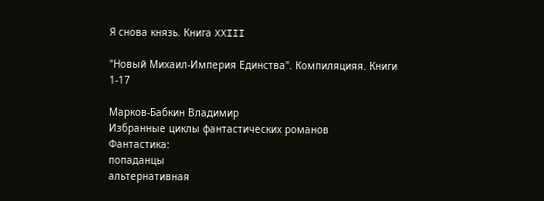Я снова князь. Книга XXIII

"Новый Михаил-Империя Единства". Компиляцияя. Книги 1-17

Марков-Бабкин Владимир
Избранные циклы фантастических романов
Фантастика:
попаданцы
альтернативная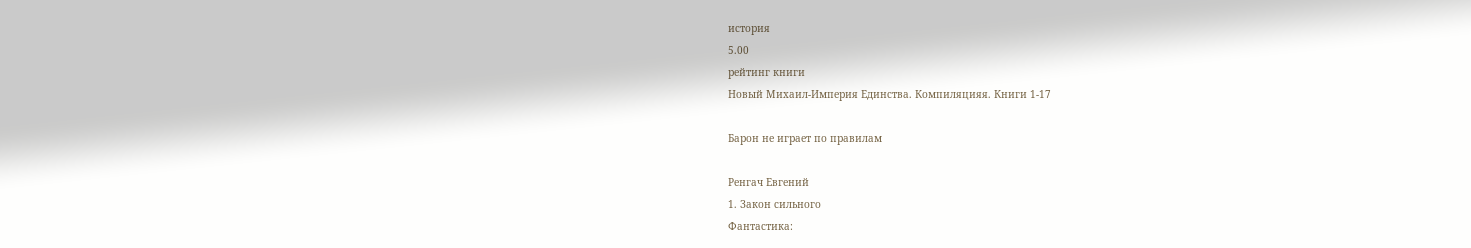история
5.00
рейтинг книги
Новый Михаил-Империя Единства. Компиляцияя. Книги 1-17

Барон не играет по правилам

Ренгач Евгений
1. Закон сильного
Фантастика: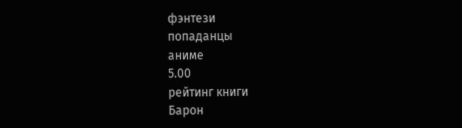фэнтези
попаданцы
аниме
5.00
рейтинг книги
Барон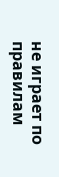не играет по правилам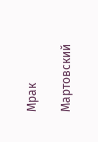Мрак

Мартовский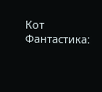Кот
Фантастика: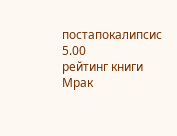постапокалипсис
5.00
рейтинг книги
Мрак